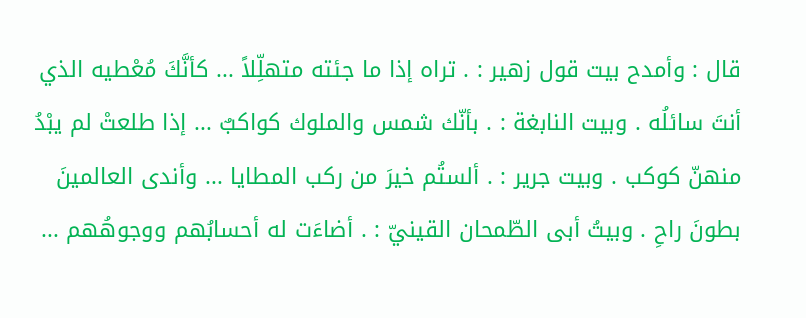قال : وأمدح بيت قول زهير : . تراه إذا ما جئته متهلِّلاً ... كأنَّكَ مُعْطيه الذي أنتَ سائلُه . وبيت النابغة : . بأنّك شمس والملوك كواكبٌ ... إذا طلعتْ لم يبْدُ منهنّ كوكب . وبيت جرير : . ألستُم خيرَ من ركب المطايا ... وأندى العالمينَ بطونَ راحِ . وبيتُ أبى الطّمحان القينيّ : . أضاءَت له أحسابُهم ووجوهُهم ...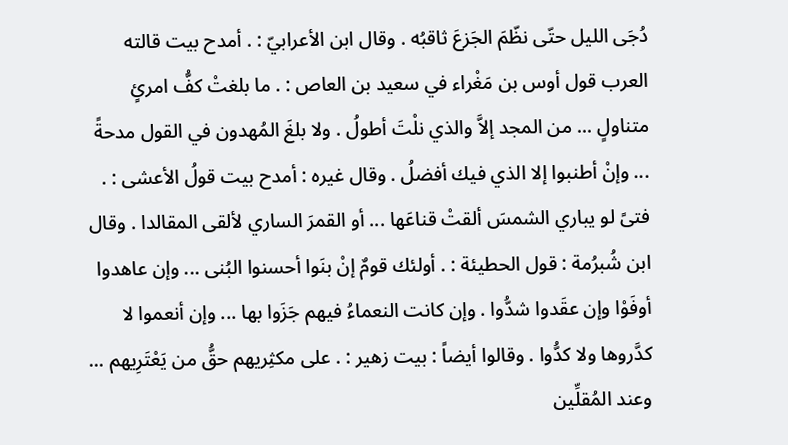دُجَى الليل حتّى نظّمَ الجَزعَ ثاقبُه . وقال ابن الأعرابيّ : . أمدح بيت قالته العرب قول أوس بن مَغْراء في سعيد بن العاص : . ما بلغتْ كفُّ امرئٍ متناولٍ ... من المجد إلاَّ والذي نلْتَ أطولُ . ولا بلغَ المُهدون في القول مدحةً ... وإنْ أطنبوا إلا الذي فيك أفضلُ . وقال غيره : أمدح بيت قولُ الأعشى : . فتىً لو يباري الشمسَ ألقتْ قناعَها ... أو القمرَ الساري لألقى المقالدا . وقال ابن شُبرُمة : قول الحطيئة : . أولئك قومٌ إنْ بنَوا أحسنوا البُنى ... وإن عاهدوا أوفَوْا وإن عقَدوا شدُّوا . وإن كانت النعماءُ فيهم جَزَوا بها ... وإن أنعموا لا كدَّروها ولا كدُّوا . وقالوا أيضاً : بيت زهير : . على مكثِريهم حقُّ من يَعْتَرِيهم ... وعند المُقلِّين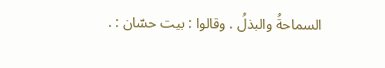السماحةُ والبذلُ . وقالوا : بيت حسّان : .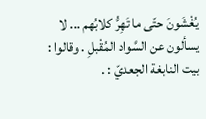يُغْشَونَ حتّى ما تَهِرُّ كلابُهم ... لا يسألون عن السَّواد المُقْبلِ . وقالوا : بيت النابغة الجعديّ : .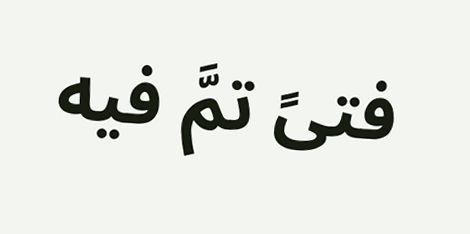فتىً تمَّ فيه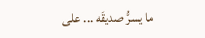ما يسرُّ صديقَه ... على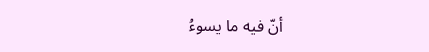أنّ فيه ما يسوءُ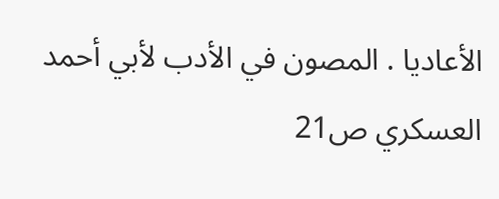الأعاديا . المصون في الأدب لأبي أحمد العسكري ص21